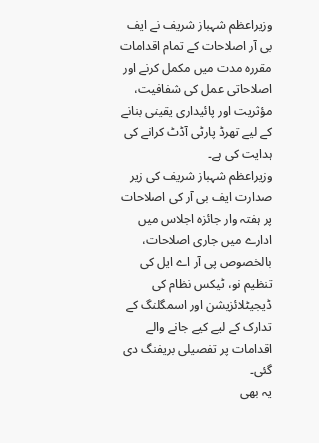وزیراعظم شہباز شریف نے ایف بی آر اصلاحات کے تمام اقدامات مقررہ مدت میں مکمل کرنے اور اصلاحاتی عمل کی شفافیت، مؤثریت اور پائیداری یقینی بنانے کے لیے تھرڈ پارٹی آڈٹ کرانے کی ہدایت کی ہے۔
وزیراعظم شہباز شریف کی زیر صدارت ایف بی آر کی اصلاحات پر ہفتہ وار جائزہ اجلاس میں ادارے میں جاری اصلاحات، بالخصوص پی آر اے ایل کی تنظیم نو، ٹیکس نظام کی ڈیجیٹلائزیشن اور اسمگلنگ کے تدارک کے لیے کیے جانے والے اقدامات پر تفصیلی بریفنگ دی گئی۔
یہ بھی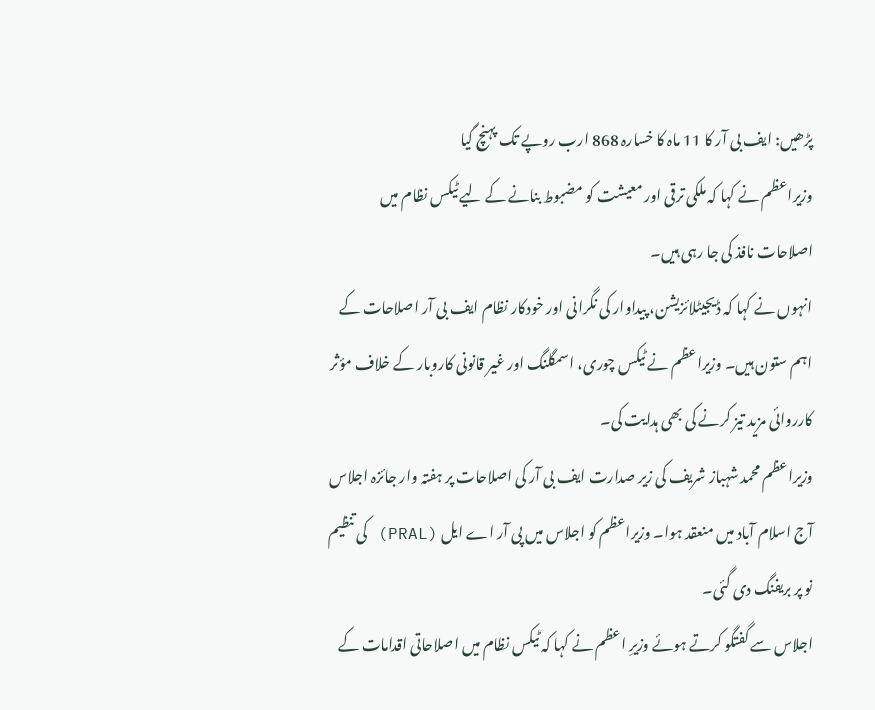پڑھیں: ایف بی آر کا 11 ماہ کا خسارہ 868 ارب روپے تک پہنچ گیا
وزیراعظم نے کہا کہ ملکی ترقی اور معیشت کو مضبوط بنانے کے لیے ٹیکس نظام میں اصلاحات نافذ کی جا رہی ہیں۔
انہوں نے کہا کہ ڈیجیٹلائزیشن، پیداوار کی نگرانی اور خودکار نظام ایف بی آر اصلاحات کے اہم ستون ہیں۔ وزیراعظم نے ٹیکس چوری، اسمگلنگ اور غیر قانونی کاروبار کے خلاف مؤثر کارروائی مزید تیز کرنے کی بھی ہدایت کی۔
وزیراعظم محمد شہباز شریف کی زیر صدارت ایف بی آر کی اصلاحات پر ہفتہ وار جائزہ اجلاس آج اسلام آباد میں منعقد ہوا۔ وزیراعظم کو اجلاس میں پی آر اے ایل (PRAL) کی تنظیم نو پر بریفنگ دی گئی۔
اجلاس سے گفتگو کرتے ہوئے وزیرِ اعظم نے کہا کہ ٹیکس نظام میں اصلاحاتی اقدامات کے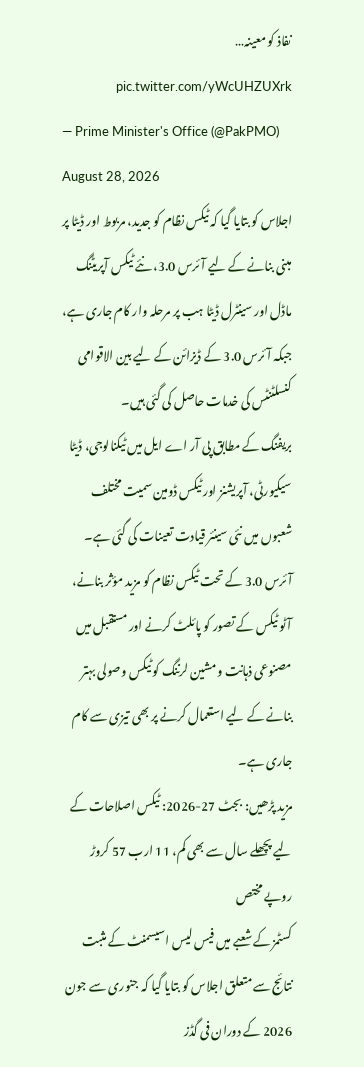نفاذ کو معینہ… pic.twitter.com/yWcUHZUXrk
— Prime Minister's Office (@PakPMO) August 28, 2026
اجلاس کو بتایا گیا کہ ٹیکس نظام کو جدید، مربوط اور ڈیٹا پر مبنی بنانے کے لیے آئرس 3.0، نئے ٹیکس آپریٹنگ ماڈل اور سینٹرل ڈیٹا ہب پر مرحلہ وار کام جاری ہے، جبکہ آئرس 3.0 کے ڈیزائن کے لیے بین الاقوامی کنسلٹنٹس کی خدمات حاصل کی گئی ہیں۔
بریفنگ کے مطابق پی آر اے ایل میں ٹیکنالوجی، ڈیٹا سیکیورٹی، آپریشنز اور ٹیکس ڈومین سمیت مختلف شعبوں میں نئی سینئر قیادت تعینات کی گئی ہے۔
آئرس 3.0 کے تحت ٹیکس نظام کو مزید مؤثر بنانے، آٹو ٹیکس کے تصور کو پائلٹ کرنے اور مستقبل میں مصنوعی ذہانت و مشین لرننگ کو ٹیکس وصولی بہتر بنانے کے لیے استعمال کرنے پر بھی تیزی سے کام جاری ہے۔
مزید پڑھیں: بجٹ 27-2026: ٹیکس اصلاحات کے لیے پچھلے سال سے بھی کم، 11 ارب 57 کروڑ روپے مختص
کسٹمز کے شعبے میں فیس لیس اسیسمنٹ کے مثبت نتائج سے متعلق اجلاس کو بتایا گیا کہ جنوری سے جون 2026 کے دوران فی گڈز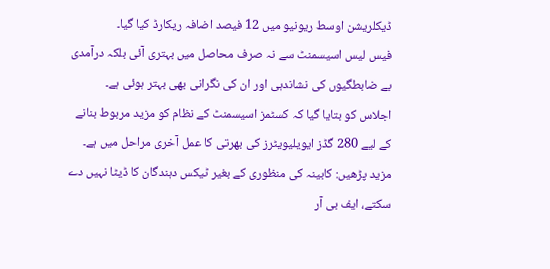ڈیکلریشن اوسط ریونیو میں 12 فیصد اضافہ ریکارڈ کیا گیا۔
فیس لیس اسیسمنٹ سے نہ صرف محاصل میں بہتری آئی بلکہ درآمدی بے ضابطگیوں کی نشاندہی اور ان کی نگرانی بھی بہتر ہوئی ہے۔
اجلاس کو بتایا گیا کہ کسٹمز اسیسمنٹ کے نظام کو مزید مربوط بنانے کے لیے 280 گڈز ایویلیویٹرز کی بھرتی کا عمل آخری مراحل میں ہے۔
مزید پڑھیں: کابینہ کی منظوری کے بغیر ٹیکس دہندگان کا ڈیٹا نہیں دے سکتے، ایف بی آر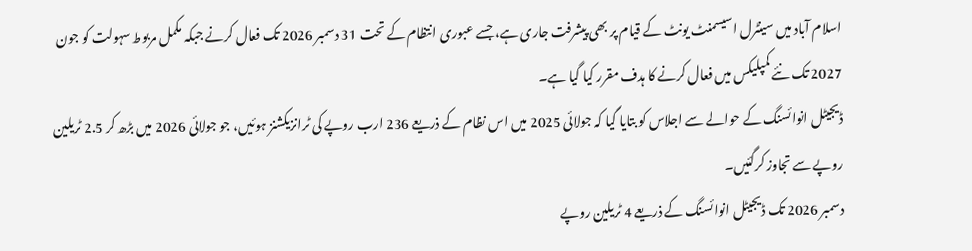اسلام آباد میں سینٹرل اسیسمنٹ یونٹ کے قیام پر بھی پیشرفت جاری ہے، جسے عبوری انتظام کے تحت 31 دسمبر 2026 تک فعال کرنے جبکہ مکمل مربوط سہولت کو جون 2027 تک نئے کمپلیکس میں فعال کرنے کا ہدف مقرر کیا گیا ہے۔
ڈیجیٹل انوائسنگ کے حوالے سے اجلاس کو بتایا گیا کہ جولائی 2025 میں اس نظام کے ذریعے 236 ارب روپے کی ٹرانزیکشنز ہوئیں، جو جولائی 2026 میں بڑھ کر 2.5 ٹریلین روپے سے تجاوز کرگئیں۔
دسمبر 2026 تک ڈیجیٹل انوائسنگ کے ذریعے 4 ٹریلین روپے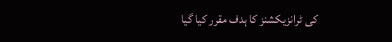کی ٹرانزیکشنز کا ہدف مقرر کیا گیا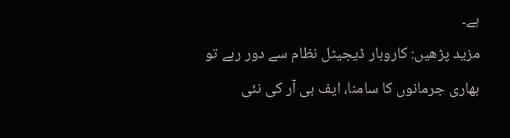ہے۔
مزید پڑھیں: کاروبار ڈیجیٹل نظام سے دور رہے تو بھاری جرمانوں کا سامنا، ایف بی آر کی نئی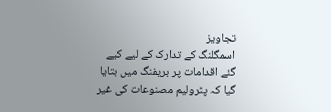تجاویز
اسمگلنگ کے تدارک کے لیے کیے گئے اقدامات پر بریفنگ میں بتایا گیا کہ پٹرولیم مصنوعات کی غیر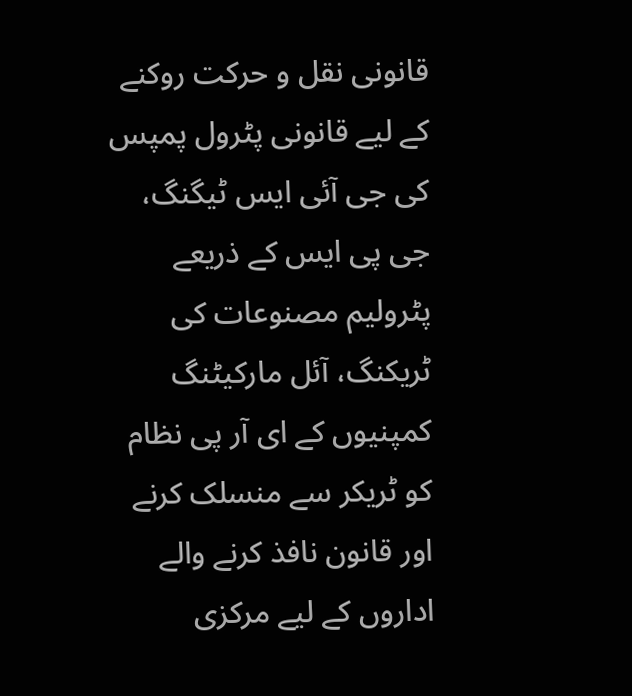قانونی نقل و حرکت روکنے کے لیے قانونی پٹرول پمپس کی جی آئی ایس ٹیگنگ، جی پی ایس کے ذریعے پٹرولیم مصنوعات کی ٹریکنگ، آئل مارکیٹنگ کمپنیوں کے ای آر پی نظام کو ٹریکر سے منسلک کرنے اور قانون نافذ کرنے والے اداروں کے لیے مرکزی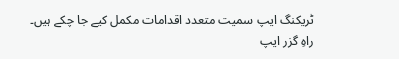ٹریکنگ ایپ سمیت متعدد اقدامات مکمل کیے جا چکے ہیں۔
راہِ گزر ایپ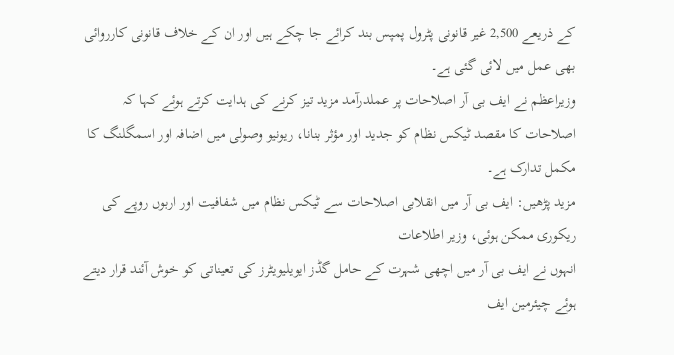کے ذریعے 2,500 غیر قانونی پٹرول پمپس بند کرائے جا چکے ہیں اور ان کے خلاف قانونی کارروائی بھی عمل میں لائی گئی ہے۔
وزیراعظم نے ایف بی آر اصلاحات پر عملدرآمد مزید تیز کرنے کی ہدایت کرتے ہوئے کہا کہ اصلاحات کا مقصد ٹیکس نظام کو جدید اور مؤثر بنانا، ریونیو وصولی میں اضافہ اور اسمگلنگ کا مکمل تدارک ہے۔
مزید پڑھیں: ایف بی آر میں انقلابی اصلاحات سے ٹیکس نظام میں شفافیت اور اربوں روپے کی ریکوری ممکن ہوئی، وزیر اطلاعات
انہوں نے ایف بی آر میں اچھی شہرت کے حامل گڈز ایویلیویٹرز کی تعیناتی کو خوش آئند قرار دیتے ہوئے چیئرمین ایف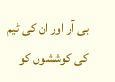بی آر اور ان کی ٹیم کی کوششوں کو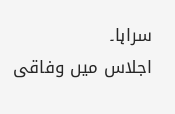سراہا۔
اجلاس میں وفاقی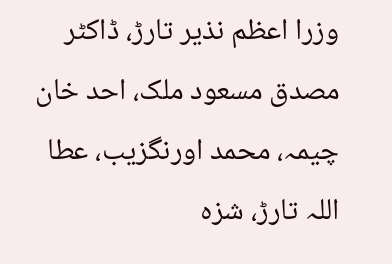وزرا اعظم نذیر تارڑ، ڈاکٹر مصدق مسعود ملک، احد خان چیمہ، محمد اورنگزیب، عطا اللہ تارڑ، شزہ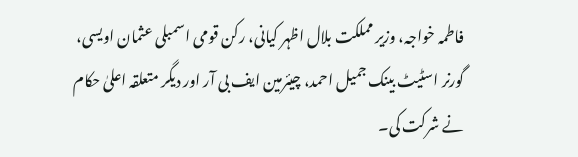فاطمہ خواجہ، وزیر مملکت بلال اظہر کیانی، رکن قومی اسمبلی عثمان اویسی، گورنر اسٹیٹ بینک جمیل احمد، چیئرمین ایف بی آر اور دیگر متعلقہ اعلیٰ حکام نے شرکت کی۔